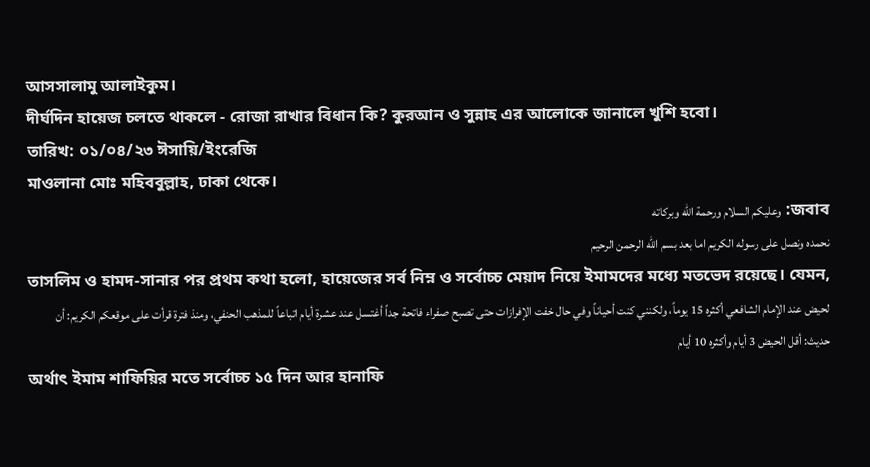আসসালামু আলাইকুম।
দীর্ঘদিন হায়েজ চলতে থাকলে - রোজা রাখার বিধান কি? কুরআন ও সুন্নাহ এর আলোকে জানালে খুশি হবো।
তারিখ: ০১/০৪/২৩ ঈসায়ি/ইংরেজি
মাওলানা মোঃ মহিববুল্লাহ, ঢাকা থেকে।
জবাব: وعليكم السلام ورحمة الله وبركاته
نحمده ونصل على رسوله الكريم اما بعد بسم الله الرحمن الرحيم
তাসলিম ও হামদ-সানার পর প্রথম কথা হলো, হায়েজের সর্ব নিম্ন ও সর্বোচ্চ মেয়াদ নিয়ে ইমামদের মধ্যে মতভেদ রয়েছে। যেমন,
لحيض عند الإمام الشافعي أكثره 15 يوماً، ولكنني كنت أحياناً وفي حال خفت الإفرازات حتى تصبح صفراء فاتحة جداً أغتسل عند عشرة أيام اتباعاً للمذهب الحنفي، ومنذ فترة قرأت على موقعكم الكريم: أن حديث: أقل الحيض 3 أيام وأكثره 10 أيام
অর্থাৎ ইমাম শাফিয়ির মতে সর্বোচ্চ ১৫ দিন আর হানাফি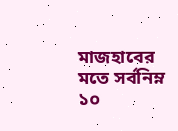মাজহাবের মতে সর্বনিম্ন ১০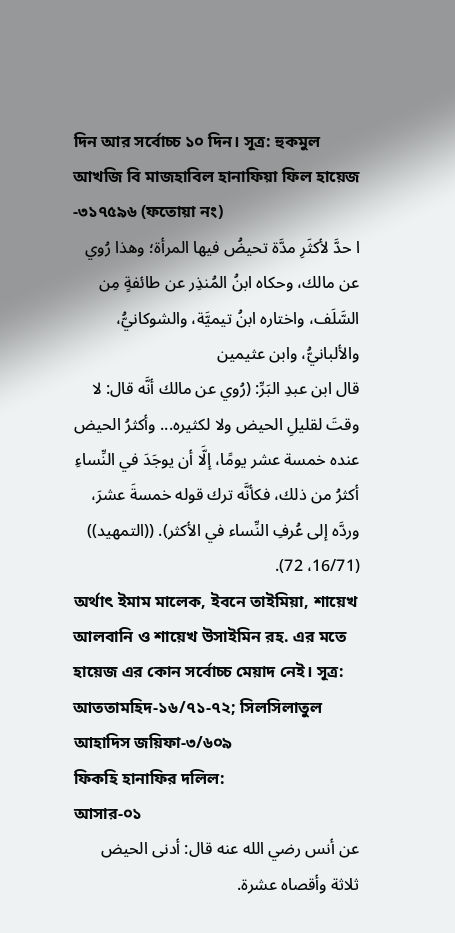দিন আর সর্বোচ্চ ১০ দিন। সূত্র: হুকমুল আখজি বি মাজহাবিল হানাফিয়া ফিল হায়েজ -৩১৭৫৯৬ (ফতোয়া নং)
ا حدَّ لأكثَرِ مدَّة تحيضُ فيها المرأة؛ وهذا رُوي عن مالك، وحكاه ابنُ المُنذِر عن طائفةٍ مِن السَّلَف، واختاره ابنُ تيميَّة، والشوكانيُّ، والألبانيُّ، وابن عثيمين
قال ابن عبدِ البَرِّ: (رُوي عن مالك أنَّه قال: لا وقتَ لقليلِ الحيض ولا لكثيره... وأكثرُ الحيض عنده خمسة عشر يومًا، إلَّا أن يوجَدَ في النِّساءِ أكثرُ من ذلك، فكأنَّه ترك قوله خمسةَ عشرَ، وردَّه إلى عُرفِ النِّساء في الأكثر). ((التمهيد)) (16/71، 72).
অর্থাৎ ইমাম মালেক, ইবনে তাইমিয়া, শায়েখ আলবানি ও শায়েখ উসাইমিন রহ. এর মতে হায়েজ এর কোন সর্বোচ্চ মেয়াদ নেই। সূত্র: আততামহিদ-১৬/৭১-৭২; সিলসিলাতুল আহাদিস জয়িফা-৩/৬০৯
ফিকহি হানাফির দলিল:
আসার-০১
عن أنس رضي الله عنه قال: أدنى الحيض ثلاثة وأقصاه عشرة.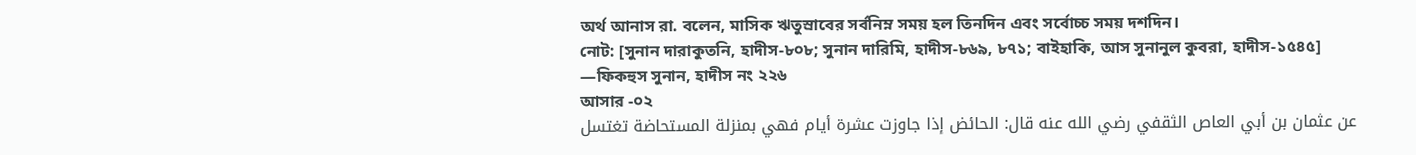অর্থ আনাস রা. বলেন, মাসিক ঋতুস্রাবের সর্বনিম্ন সময় হল তিনদিন এবং সর্বোচ্চ সময় দশদিন।
নোট: [সুনান দারাকুতনি, হাদীস-৮০৮; সুনান দারিমি, হাদীস-৮৬৯, ৮৭১; বাইহাকি, আস সুনানুল কুবরা, হাদীস-১৫৪৫]
—ফিকহুস সুনান, হাদীস নং ২২৬
আসার -০২
عن عثمان بن أبي العاص الثقفي رضي الله عنه قال: الحائض إذا جاوزت عشرة أيام فهي بمنزلة المستحاضة تغتسل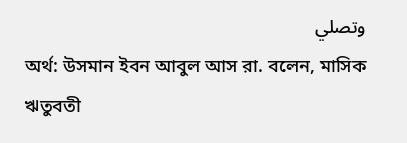وتصلي
অর্থ: উসমান ইবন আবুল আস রা. বলেন, মাসিক ঋতুবতী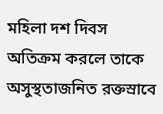মহিলা দশ দিবস অতিক্রম করলে তাকে অসুস্থতাজনিত রক্তস্রাবে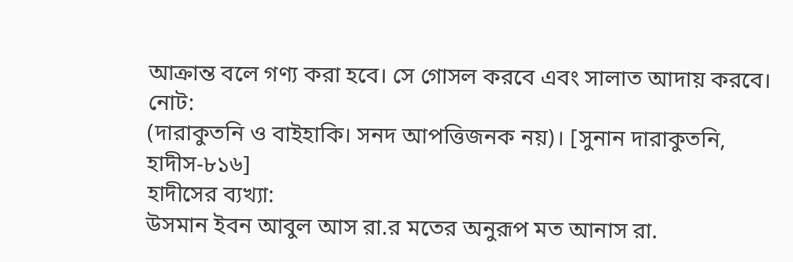আক্রান্ত বলে গণ্য করা হবে। সে গোসল করবে এবং সালাত আদায় করবে।
নোট:
(দারাকুতনি ও বাইহাকি। সনদ আপত্তিজনক নয়)। [সুনান দারাকুতনি, হাদীস-৮১৬]
হাদীসের ব্যখ্যা:
উসমান ইবন আবুল আস রা.র মতের অনুরূপ মত আনাস রা.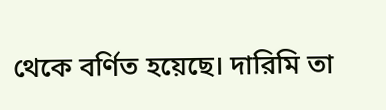থেকে বর্ণিত হয়েছে। দারিমি তা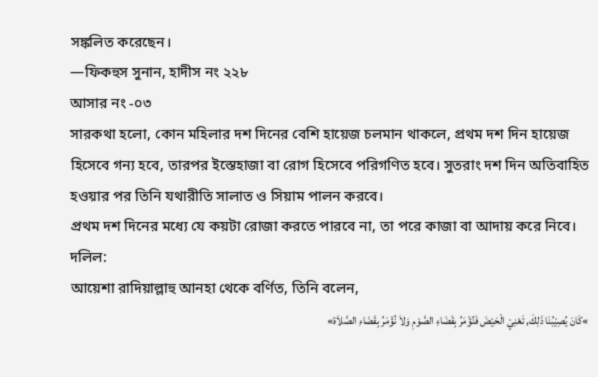সঙ্কলিত করেছেন।
—ফিকহুস সুনান, হাদীস নং ২২৮
আসার নং -০৩
সারকথা হলো, কোন মহিলার দশ দিনের বেশি হায়েজ চলমান থাকলে, প্রথম দশ দিন হায়েজ হিসেবে গন্য হবে, তারপর ইস্তেহাজা বা রোগ হিসেবে পরিগণিত হবে। সুতরাং দশ দিন অতিবাহিত হওয়ার পর তিনি যথারীতি সালাত ও সিয়াম পালন করবে।
প্রথম দশ দিনের মধ্যে যে কয়টা রোজা করতে পারবে না, তা পরে কাজা বা আদায় করে নিবে। দলিল:
আয়েশা রাদিয়াল্লাহু আনহা থেকে বর্ণিত, তিনি বলেন,
»كَانَ يُصِيْبُنَا ذَلِكَ, تَعْنِيْ الْحَيْضَ فَنُؤْمَرُ بِقَضَاءِ الصَّوْمِ وَلاَ نُؤْمَرُ بِقَضَاءِ الصَّلاَة»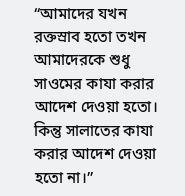“আমাদের যখন রক্তস্রাব হতো তখন আমাদেরকে শুধু সাওমের কাযা করার আদেশ দেওয়া হতো। কিন্তু সালাতের কাযা করার আদেশ দেওয়া হতো না।”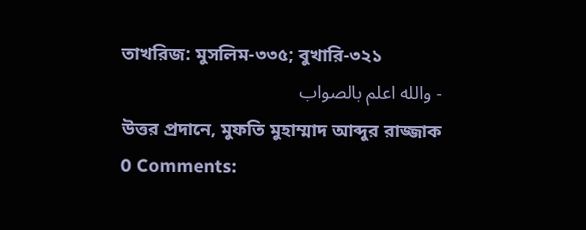তাখরিজ: মুসলিম-৩৩৫; বুখারি-৩২১
- والله اعلم بالصواب
উত্তর প্রদানে, মুফতি মুহাম্মাদ আব্দুর রাজ্জাক
0 Comments: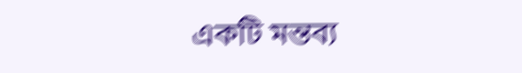একটি মন্তব্য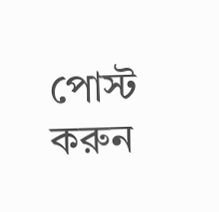পোস্ট করুন